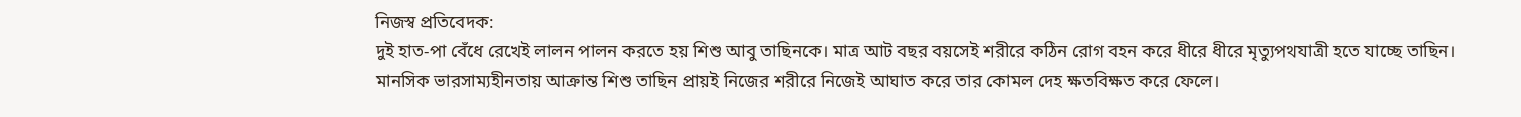নিজস্ব প্রতিবেদক:
দুই হাত-পা বেঁধে রেখেই লালন পালন করতে হয় শিশু আবু তাছিনকে। মাত্র আট বছর বয়সেই শরীরে কঠিন রোগ বহন করে ধীরে ধীরে মৃত্যুপথযাত্রী হতে যাচ্ছে তাছিন।
মানসিক ভারসাম্যহীনতায় আক্রান্ত শিশু তাছিন প্রায়ই নিজের শরীরে নিজেই আঘাত করে তার কোমল দেহ ক্ষতবিক্ষত করে ফেলে।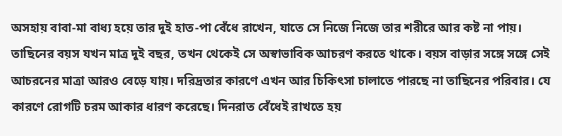অসহায় বাবা-মা বাধ্য হয়ে তার দুই হাত-পা বেঁধে রাখেন, যাতে সে নিজে নিজে তার শরীরে আর কষ্ট না পায়।
তাছিনের বয়স যখন মাত্র দুই বছর, তখন থেকেই সে অস্বাভাবিক আচরণ করতে থাকে। বয়স বাড়ার সঙ্গে সঙ্গে সেই আচরনের মাত্রা আরও বেড়ে যায়। দরিদ্রতার কারণে এখন আর চিকিৎসা চালাতে পারছে না তাছিনের পরিবার। যে কারণে রোগটি চরম আকার ধারণ করেছে। দিনরাত বেঁধেই রাখতে হয়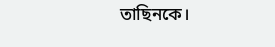তাছিনকে।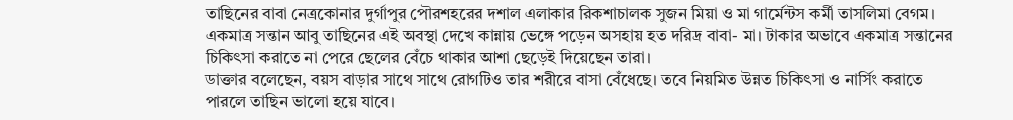তাছিনের বাবা নেত্রকোনার দুর্গাপুর পৌরশহরের দশাল এলাকার রিকশাচালক সুজন মিয়া ও মা গার্মেন্টস কর্মী তাসলিমা বেগম। একমাত্র সন্তান আবু তাছিনের এই অবস্থা দেখে কান্নায় ভেঙ্গে পড়েন অসহায় হত দরিদ্র বাবা- মা। টাকার অভাবে একমাত্র সন্তানের চিকিৎসা করাতে না পেরে ছেলের বেঁচে থাকার আশা ছেড়েই দিয়েছেন তারা।
ডাক্তার বলেছেন, বয়স বাড়ার সাথে সাথে রোগটিও তার শরীরে বাসা বেঁধেছে। তবে নিয়মিত উন্নত চিকিৎসা ও নার্সিং করাতে পারলে তাছিন ভালো হয়ে যাবে।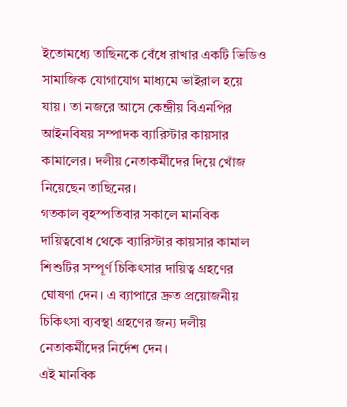ইতোমধ্যে তাছিনকে বেঁধে রাখার একটি ভিডিও সামাজিক যোগাযোগ মাধ্যমে ভাইরাল হয়ে যায়। তা নজরে আসে কেন্দ্রীয় বিএনপির আইনবিষয় সম্পাদক ব্যারিস্টার কায়সার কামালের। দলীয় নেতাকর্মীদের দিয়ে খোঁজ নিয়েছেন তাছিনের।
গতকাল বৃহস্পতিবার সকালে মানবিক দায়িত্ববোধ থেকে ব্যারিস্টার কায়সার কামাল শিশুটির সম্পূর্ণ চিকিৎসার দায়িত্ব গ্রহণের ঘোষণা দেন। এ ব্যাপারে দ্রুত প্রয়োজনীয় চিকিৎসা ব্যবস্থা গ্রহণের জন্য দলীয় নেতাকর্মীদের নির্দেশ দেন।
এই মানবিক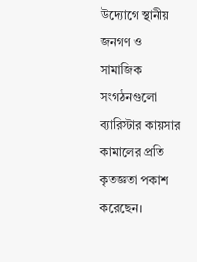উদ্যোগে স্থানীয় জনগণ ও সামাজিক সংগঠনগুলো ব্যারিস্টার কায়সার কামালের প্রতি কৃতজ্ঞতা পকাশ করেছেন।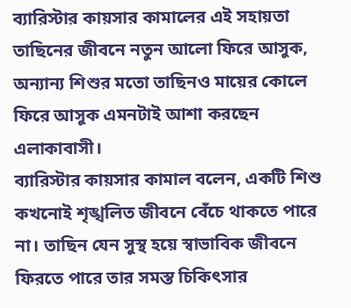ব্যারিস্টার কায়সার কামালের এই সহায়তা তাছিনের জীবনে নতুন আলো ফিরে আসুক, অন্যান্য শিশুর মতো তাছিনও মায়ের কোলে ফিরে আসুক এমনটাই আশা করছেন এলাকাবাসী।
ব্যারিস্টার কায়সার কামাল বলেন, একটি শিশু কখনোই শৃঙ্খলিত জীবনে বেঁচে থাকতে পারে না। তাছিন যেন সুস্থ হয়ে স্বাভাবিক জীবনে ফিরতে পারে তার সমস্ত চিকিৎসার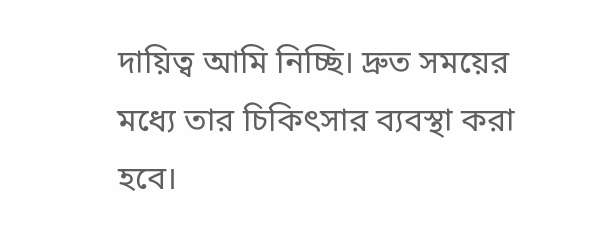দায়িত্ব আমি নিচ্ছি। দ্রুত সময়ের মধ্যে তার চিকিৎসার ব্যবস্থা করা হবে।